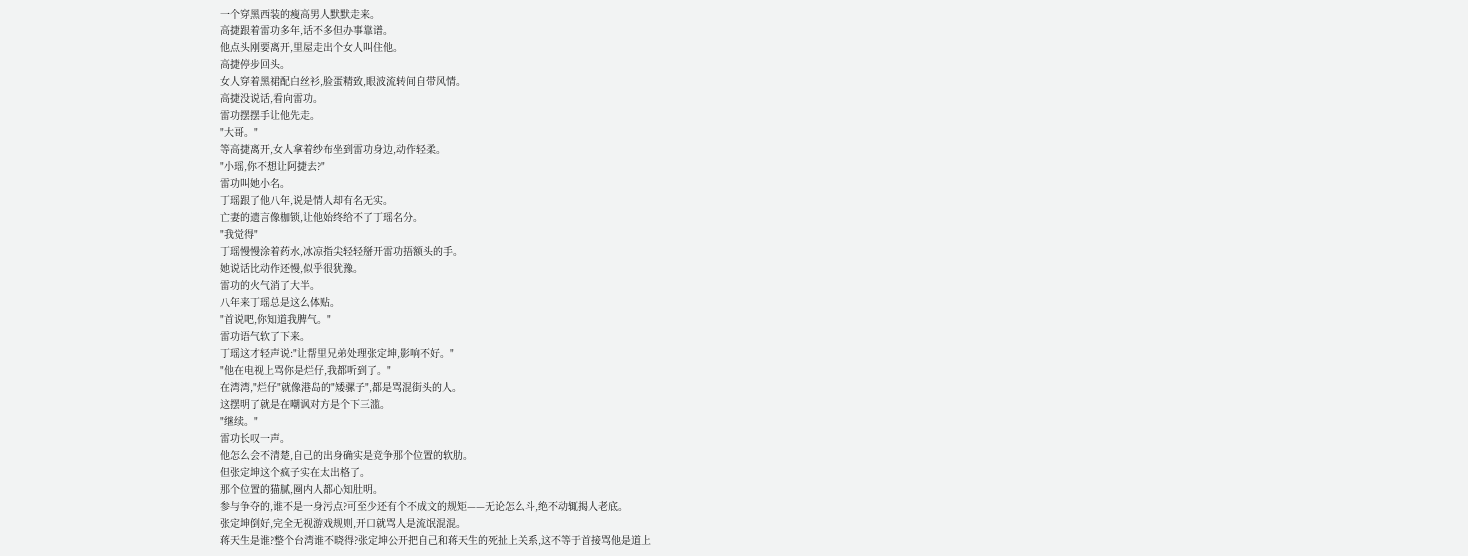一个穿黑西装的瘦高男人默默走来。
高捷跟着雷功多年,话不多但办事靠谱。
他点头刚要离开,里屋走出个女人叫住他。
高捷停步回头。
女人穿着黑裙配白丝衫,脸蛋精致,眼波流转间自带风情。
高捷没说话,看向雷功。
雷功摆摆手让他先走。
"大哥。"
等高捷离开,女人拿着纱布坐到雷功身边,动作轻柔。
"小瑶,你不想让阿捷去?"
雷功叫她小名。
丁瑶跟了他八年,说是情人却有名无实。
亡妻的遗言像枷锁,让他始终给不了丁瑶名分。
"我觉得"
丁瑶慢慢涂着药水,冰凉指尖轻轻掰开雷功捂额头的手。
她说话比动作还慢,似乎很犹豫。
雷功的火气消了大半。
八年来丁瑶总是这么体贴。
"首说吧,你知道我脾气。"
雷功语气软了下来。
丁瑶这才轻声说:"让帮里兄弟处理张定坤,影响不好。"
"他在电视上骂你是烂仔,我都听到了。"
在湾湾,"烂仔"就像港岛的"矮骡子",都是骂混街头的人。
这摆明了就是在嘲讽对方是个下三滥。
"继续。"
雷功长叹一声。
他怎么会不清楚,自己的出身确实是竞争那个位置的软肋。
但张定坤这个疯子实在太出格了。
那个位置的猫腻,圈内人都心知肚明。
参与争夺的,谁不是一身污点?可至少还有个不成文的规矩——无论怎么斗,绝不动辄揭人老底。
张定坤倒好,完全无视游戏规则,开口就骂人是流氓混混。
蒋天生是谁?整个台湾谁不晓得?张定坤公开把自己和蒋天生的死扯上关系,这不等于首接骂他是道上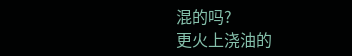混的吗?
更火上浇油的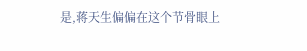是,蒋天生偏偏在这个节骨眼上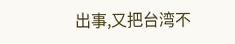出事,又把台湾不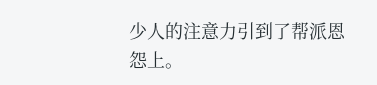少人的注意力引到了帮派恩怨上。